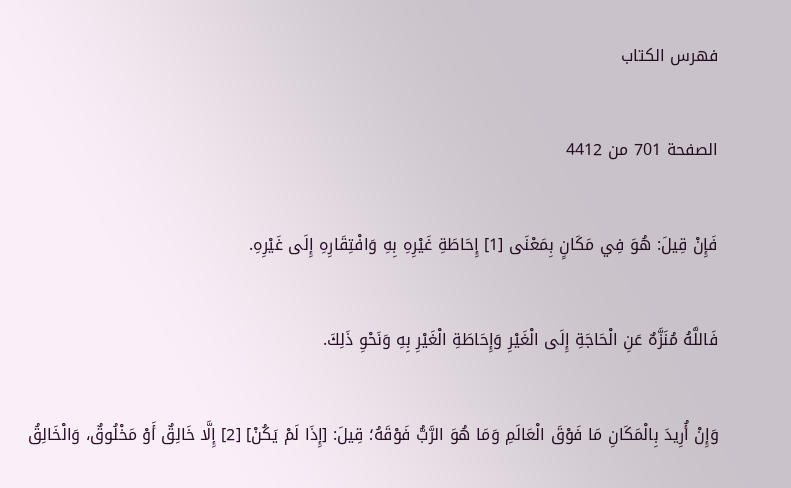فهرس الكتاب

الصفحة 701 من 4412

فَإِنْ قِيلَ: هُوَ فِي مَكَانٍ بِمَعْنَى [1] إِحَاطَةِ غَيْرِهِ بِهِ وَافْتِقَارِهِ إِلَى غَيْرِهِ.

فَاللَّهُ مُنَزَّهٌ عَنِ الْحَاجَةِ إِلَى الْغَيْرِ وَإِحَاطَةِ الْغَيْرِ بِهِ وَنَحْوِ ذَلِكَ.

وَإِنْ أُرِيدَ بِالْمَكَانِ مَا فَوْقَ الْعَالَمِ وَمَا هُوَ الرَّبُّ فَوْقَهُ؛ قِيلَ: [إِذَا لَمْ يَكُنْ] [2] إِلَّا خَالِقٌ أَوْ مَخْلُوقٌ، وَالْخَالِقُ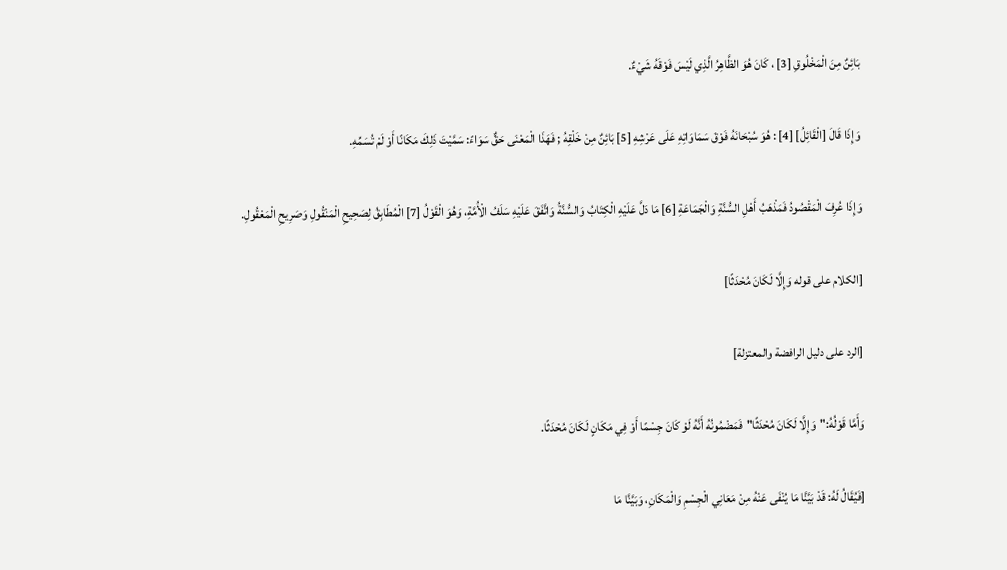بَائِنٌ مِنَ الْمَخْلُوقِ [3] ، كَانَ هُوَ الظَّاهِرُ الَّذِي لَيْسَ فَوْقَهُ شَيْءٌ.

وَإِذَا قَالَ [الْقَائِلُ] [4] : هُوَ سُبْحَانَهُ فَوْقَ سَمَاوَاتِهِ عَلَى عَرْشِهِ [5] بَائِنٌ مِنْ خَلْقِهُ ; فَهَذَا الْمَعْنَى حَقٌّ سَوَاءً: سَمَّيْتَ ذَلِكَ مَكَانًا أَوْ لَمْ تُسَمِّهِ.

وَإِذَا عُرِفَ الْمَقْصُودُ فَمَذْهَبُ أَهْلِ السُّنَّةِ وَالْجَمَاعَةِ [6] مَا دَلَّ عَلَيْهِ الْكِتَابُ وَالسُّنَّةُ وَاتَّفَقَ عَلَيْهِ سَلَفُ الْأُمَّةِ، وَهُوَ الْقَوْلُ [7] الْمُطَابِقُ لِصَحِيحِ الْمَنْقُولِ وَصَرِيحِ الْمَعْقُولِ.

[الكلام على قوله وَإِلَّا لَكَانَ مُحْدَثًا]

[الرد على دليل الرافضة والمعتزلة]

وَأَمَّا قَوْلُهُ:"وَإِلَّا لَكَانَ مُحْدَثًا"فَمَضْمُونُهُ أَنَّهُ لَوْ كَانَ جِسْمًا أَوْ فِي مَكَانٍ لَكَانَ مُحْدَثًا.

[فَيُقَالُ لَهُ: قَدْ بَيَّنَّا مَا يُنْفَى عَنْهُ مِنْ مَعَانِي الْجِسْمِ وَالْمَكَانِ، وَبَيَّنَّا مَا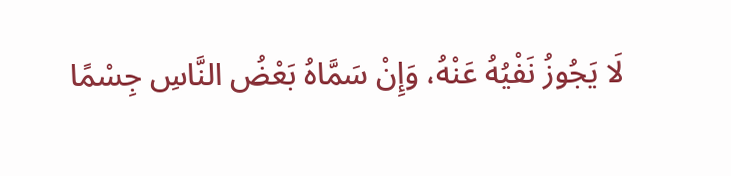لَا يَجُوزُ نَفْيُهُ عَنْهُ، وَإِنْ سَمَّاهُ بَعْضُ النَّاسِ جِسْمًا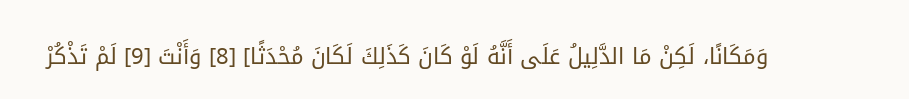وَمَكَانًا، لَكِنْ مَا الدَّلِيلُ عَلَى أَنَّهُ لَوْ كَانَ كَذَلِكَ لَكَانَ مُحْدَثًا] [8] وَأَنْتَ [9] لَمْ تَذْكُرْ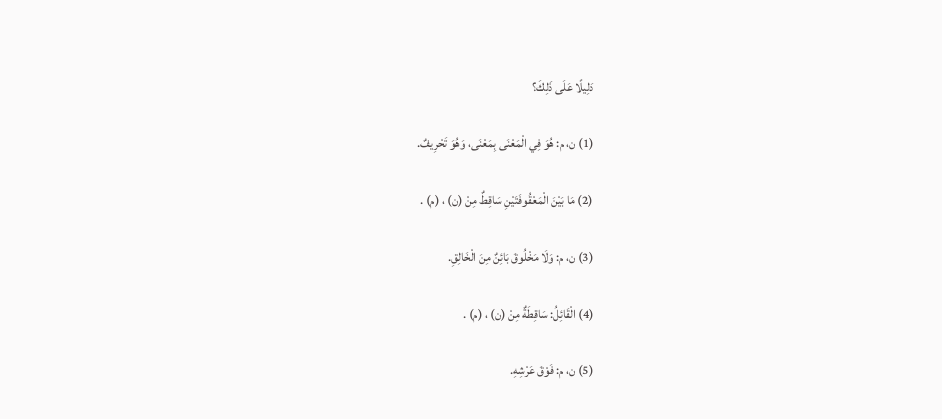دَلِيلًا عَلَى ذَلِكَ؟

(1) ن، م: هُوَ فِي الْمَعْنَى بِمَعْنَى، وَهُوَ تَحْرِيفٌ.

(2) مَا بَيْنَ الْمَعْقُوفَتَيْنِ سَاقِطٌ مِنْ (ن) ، (م) .

(3) ن، م: وَلَا مَخْلُوقَ بَائِنٌ مِنَ الْخَالِقِ.

(4) الْقَائِلُ: سَاقِطَةٌ مِنْ (ن) ، (م) .

(5) ن، م: فَوْقَ عَرْشِهِ.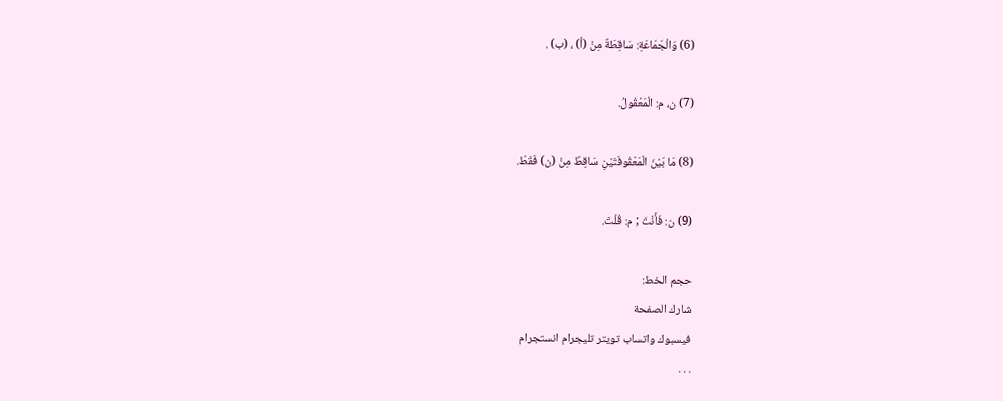(6) وَالْجَمَاعَةِ: سَاقِطَةٌ مِنْ (أ) ، (ب) .

(7) ن، م: الْمَعْقُولُ.

(8) مَا بَيْنَ الْمَعْقُوفَتَيْنِ سَاقِطٌ مِنْ (ن) فَقَطْ.

(9) ن: فَأَنْتَ ; م: قُلْتَ.

حجم الخط:
شارك الصفحة
فيسبوك واتساب تويتر تليجرام انستجرام
. . .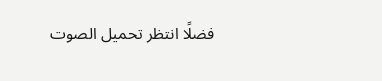فضلًا انتظر تحميل الصوت